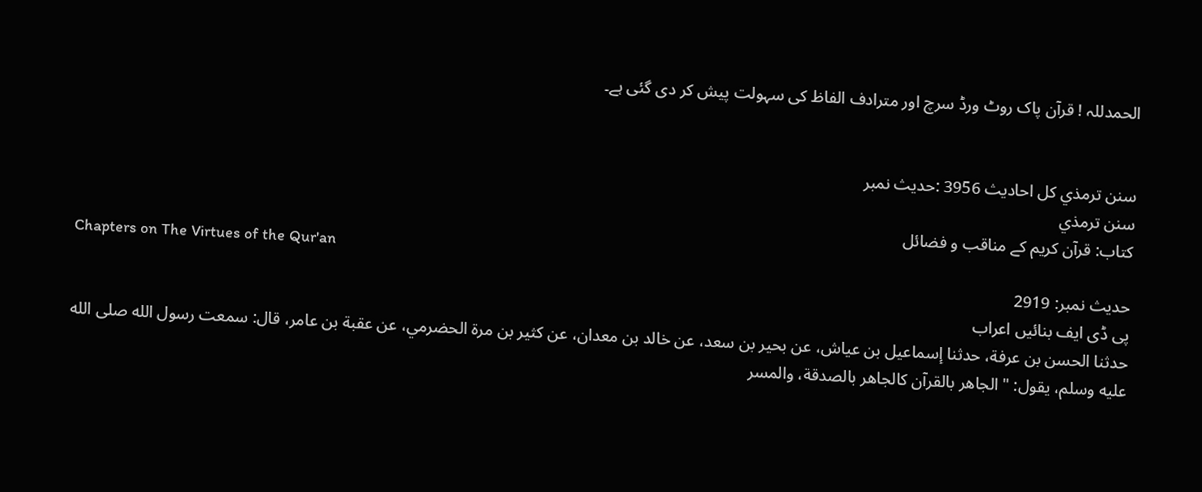الحمدللہ ! قرآن پاک روٹ ورڈ سرچ اور مترادف الفاظ کی سہولت پیش کر دی گئی ہے۔


سنن ترمذي کل احادیث 3956 :حدیث نمبر
سنن ترمذي
کتاب: قرآن کریم کے مناقب و فضائل
Chapters on The Virtues of the Qur'an
حدیث نمبر: 2919
پی ڈی ایف بنائیں اعراب
حدثنا الحسن بن عرفة، حدثنا إسماعيل بن عياش، عن بحير بن سعد، عن خالد بن معدان، عن كثير بن مرة الحضرمي، عن عقبة بن عامر، قال: سمعت رسول الله صلى الله عليه وسلم، يقول: " الجاهر بالقرآن كالجاهر بالصدقة، والمسر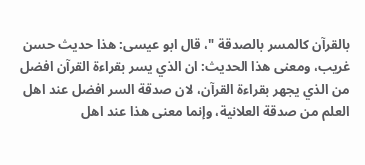بالقرآن كالمسر بالصدقة "، قال ابو عيسى: هذا حديث حسن غريب، ومعنى هذا الحديث: ان الذي يسر بقراءة القرآن افضل من الذي يجهر بقراءة القرآن، لان صدقة السر افضل عند اهل العلم من صدقة العلانية، وإنما معنى هذا عند اهل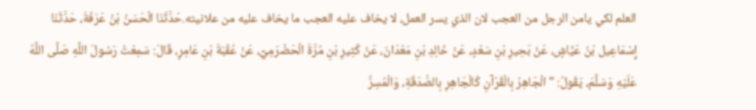العلم لكي يامن الرجل من العجب لان الذي يسر العمل، لا يخاف عليه العجب ما يخاف عليه من علانيته.حَدَّثَنَا الْحَسَنُ بْنُ عَرَفَةَ، حَدَّثَنَا إِسْمَاعِيل بْنُ عَيَّاشٍ، عَنْ بَحِيرِ بْنِ سَعْدٍ، عَنْ خَالِدِ بْنِ مَعْدَانَ، عَنْ كَثِيرِ بْنِ مُرَّةَ الْحَضْرَمِيِّ، عَنْ عُقْبَةَ بْنِ عَامِرٍ، قَالَ: سَمِعْتُ رَسُولَ اللَّهِ صَلَّى اللَّهُ عَلَيْهِ وَسَلَّمَ، يَقُولُ: " الْجَاهِرُ بِالْقُرْآنِ كَالْجَاهِرِ بِالصَّدَقَةِ، وَالْمُسِرُّ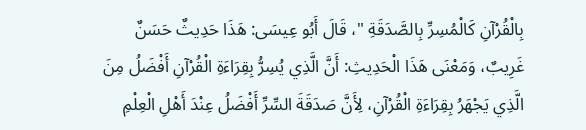بِالْقُرْآنِ كَالْمُسِرِّ بِالصَّدَقَةِ "، قَالَ أَبُو عِيسَى: هَذَا حَدِيثٌ حَسَنٌ غَرِيبٌ، وَمَعْنَى هَذَا الْحَدِيثِ: أَنَّ الَّذِي يُسِرُّ بِقِرَاءَةِ الْقُرْآنِ أَفْضَلُ مِنَ الَّذِي يَجْهَرُ بِقِرَاءَةِ الْقُرْآنِ، لِأَنَّ صَدَقَةَ السِّرِّ أَفْضَلُ عِنْدَ أَهْلِ الْعِلْمِ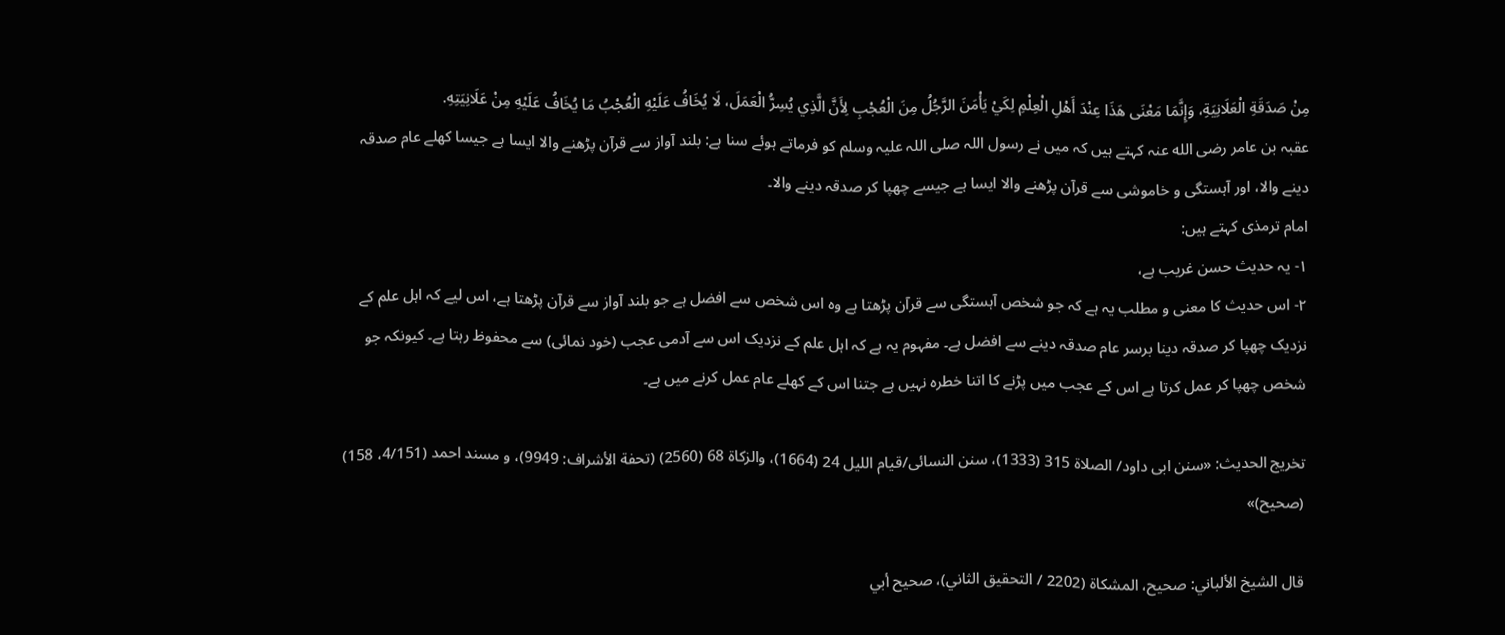مِنْ صَدَقَةِ الْعَلَانِيَةِ، وَإِنَّمَا مَعْنَى هَذَا عِنْدَ أَهْلِ الْعِلْمِ لِكَيْ يَأْمَنَ الرَّجُلُ مِنَ الْعُجْبِ لِأَنَّ الَّذِي يُسِرُّ الْعَمَلَ، لَا يُخَافُ عَلَيْهِ الْعُجْبُ مَا يُخَافُ عَلَيْهِ مِنْ عَلَانِيَتِهِ.
عقبہ بن عامر رضی الله عنہ کہتے ہیں کہ میں نے رسول اللہ صلی اللہ علیہ وسلم کو فرماتے ہوئے سنا ہے: بلند آواز سے قرآن پڑھنے والا ایسا ہے جیسا کھلے عام صدقہ دینے والا، اور آہستگی و خاموشی سے قرآن پڑھنے والا ایسا ہے جیسے چھپا کر صدقہ دینے والا۔
امام ترمذی کہتے ہیں:
۱- یہ حدیث حسن غریب ہے،
۲- اس حدیث کا معنی و مطلب یہ ہے کہ جو شخص آہستگی سے قرآن پڑھتا ہے وہ اس شخص سے افضل ہے جو بلند آواز سے قرآن پڑھتا ہے، اس لیے کہ اہل علم کے نزدیک چھپا کر صدقہ دینا برسر عام صدقہ دینے سے افضل ہے۔ مفہوم یہ ہے کہ اہل علم کے نزدیک اس سے آدمی عجب (خود نمائی) سے محفوظ رہتا ہے۔ کیونکہ جو شخص چھپا کر عمل کرتا ہے اس کے عجب میں پڑنے کا اتنا خطرہ نہیں ہے جتنا اس کے کھلے عام عمل کرنے میں ہے۔

تخریج الحدیث: «سنن ابی داود/ الصلاة 315 (1333)، سنن النسائی/قیام اللیل 24 (1664)، والزکاة 68 (2560) (تحفة الأشراف: 9949)، و مسند احمد (4/151، 158) (صحیح)»

قال الشيخ الألباني: صحيح، المشكاة (2202 / التحقيق الثاني)، صحيح أبي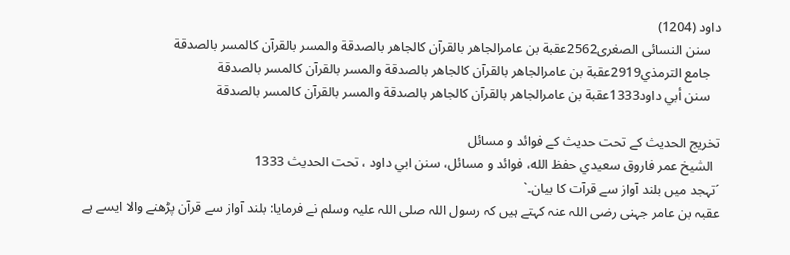داود (1204)
   سنن النسائى الصغرى2562عقبة بن عامرالجاهر بالقرآن كالجاهر بالصدقة والمسر بالقرآن كالمسر بالصدقة
   جامع الترمذي2919عقبة بن عامرالجاهر بالقرآن كالجاهر بالصدقة والمسر بالقرآن كالمسر بالصدقة
   سنن أبي داود1333عقبة بن عامرالجاهر بالقرآن كالجاهر بالصدقة والمسر بالقرآن كالمسر بالصدقة

تخریج الحدیث کے تحت حدیث کے فوائد و مسائل
  الشيخ عمر فاروق سعيدي حفظ الله، فوائد و مسائل، سنن ابي داود ، تحت الحديث 1333
´تہجد میں بلند آواز سے قرآت کا بیان۔`
عقبہ بن عامر جہنی رضی اللہ عنہ کہتے ہیں کہ رسول اللہ صلی اللہ علیہ وسلم نے فرمایا: بلند آواز سے قرآن پڑھنے والا ایسے ہے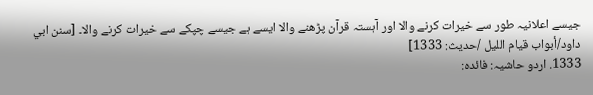جیسے اعلانیہ طور سے خیرات کرنے والا اور آہستہ قرآن پڑھنے والا ایسے ہے جیسے چپکے سے خیرات کرنے والا۔ [سنن ابي داود/أبواب قيام الليل /حدیث: 1333]
1333. اردو حاشیہ: فائدہ: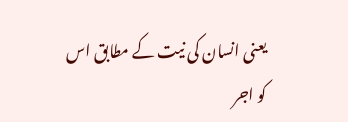یعنی انسان کی نیت کے مطابق اس کو اجر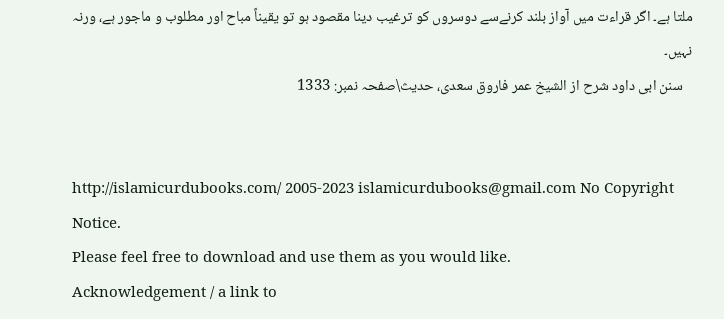ملتا ہے۔ اگر قراءت میں آواز بلند کرنےسے دوسروں کو ترغیب دینا مقصود ہو تو یقیناً مباح اور مطلوب و ماجور ہے، ورنہ نہیں۔
   سنن ابی داود شرح از الشیخ عمر فاروق سعدی، حدیث\صفحہ نمبر: 1333


http://islamicurdubooks.com/ 2005-2023 islamicurdubooks@gmail.com No Copyright Notice.
Please feel free to download and use them as you would like.
Acknowledgement / a link to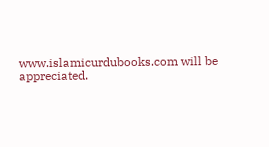www.islamicurdubooks.com will be appreciated.